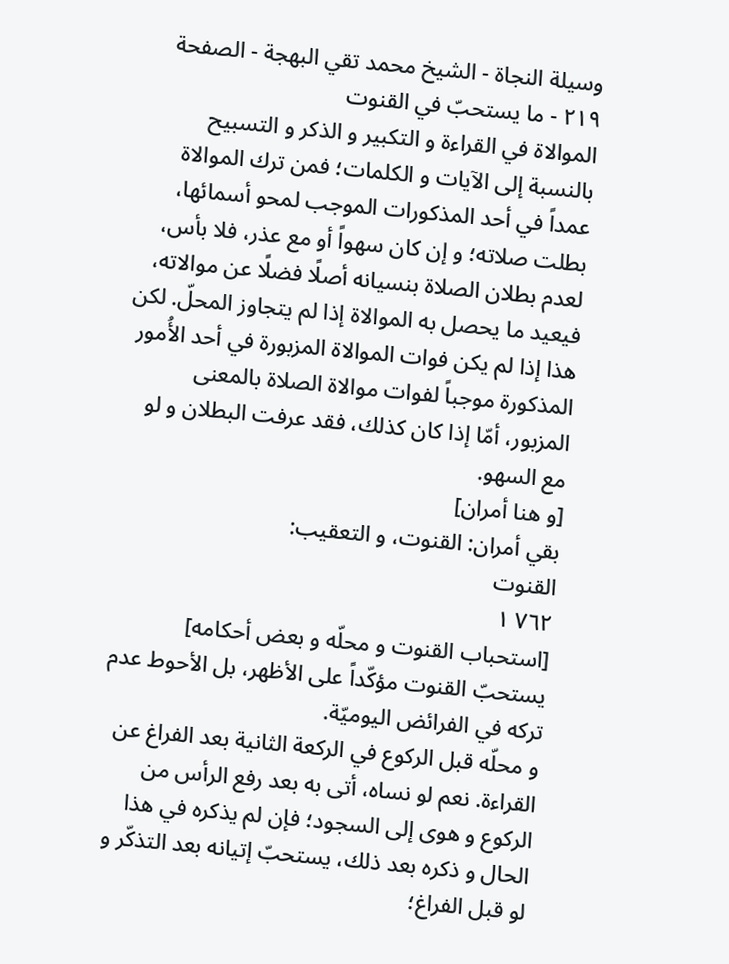وسيلة النجاة - الشيخ محمد تقي البهجة - الصفحة ٢١٩ - ما يستحبّ في القنوت
الموالاة في القراءة و التكبير و الذكر و التسبيح بالنسبة إلى الآيات و الكلمات؛ فمن ترك الموالاة عمداً في أحد المذكورات الموجب لمحو أسمائها، بطلت صلاته؛ و إن كان سهواً أو مع عذر، فلا بأس، لعدم بطلان الصلاة بنسيانه أصلًا فضلًا عن موالاته، فيعيد ما يحصل به الموالاة إذا لم يتجاوز المحلّ. لكن هذا إذا لم يكن فوات الموالاة المزبورة في أحد الأُمور المذكورة موجباً لفوات موالاة الصلاة بالمعنى المزبور، أمّا إذا كان كذلك، فقد عرفت البطلان و لو مع السهو.
[و هنا أمران]
بقي أمران: القنوت، و التعقيب:
القنوت
٧٦٢ ١
[استحباب القنوت و محلّه و بعض أحكامه]
يستحبّ القنوت مؤكّداً على الأظهر، بل الأحوط عدم تركه في الفرائض اليوميّة.
و محلّه قبل الركوع في الركعة الثانية بعد الفراغ عن القراءة. نعم لو نساه، أتى به بعد رفع الرأس من الركوع و هوى إلى السجود؛ فإن لم يذكره في هذا الحال و ذكره بعد ذلك، يستحبّ إتيانه بعد التذكّر و لو قبل الفراغ؛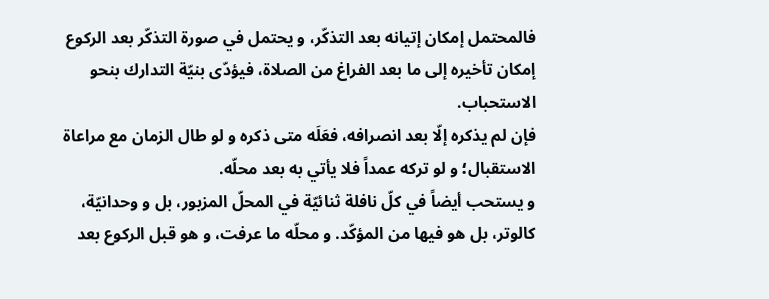فالمحتمل إمكان إتيانه بعد التذكّر، و يحتمل في صورة التذكّر بعد الركوع إمكان تأخيره إلى ما بعد الفراغ من الصلاة، فيؤدّى بنيّة التدارك بنحو الاستحباب.
فإن لم يذكره إلّا بعد انصرافه، فعَلَه متى ذكره و لو طال الزمان مع مراعاة الاستقبال؛ و لو تركه عمداً فلا يأتي به بعد محلّه.
و يستحب أيضاً في كلّ نافلة ثنائيّة في المحلّ المزبور، بل و وحدانيّة، كالوتر، بل هو فيها من المؤكّد. و محلّه ما عرفت، و هو قبل الركوع بعد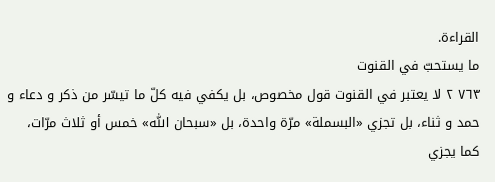القراءة.
ما يستحبّ في القنوت
٧٦٣ ٢ لا يعتبر في القنوت قول مخصوص، بل يكفي فيه كلّ ما تيسّر من ذكر و دعاء و حمد و ثناء، بل تجزي «البسملة» مرّة واحدة، بل «سبحان اللّٰه» خمس أو ثلاث مرّات، كما يجزي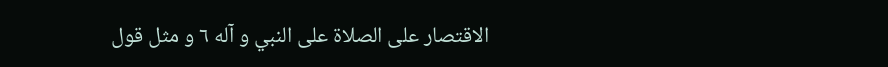الاقتصار على الصلاة على النبي و آله ٦ و مثل قول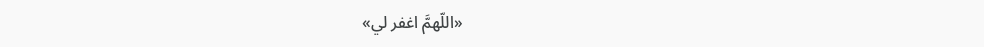«اللّهمَّ اغفر لي»